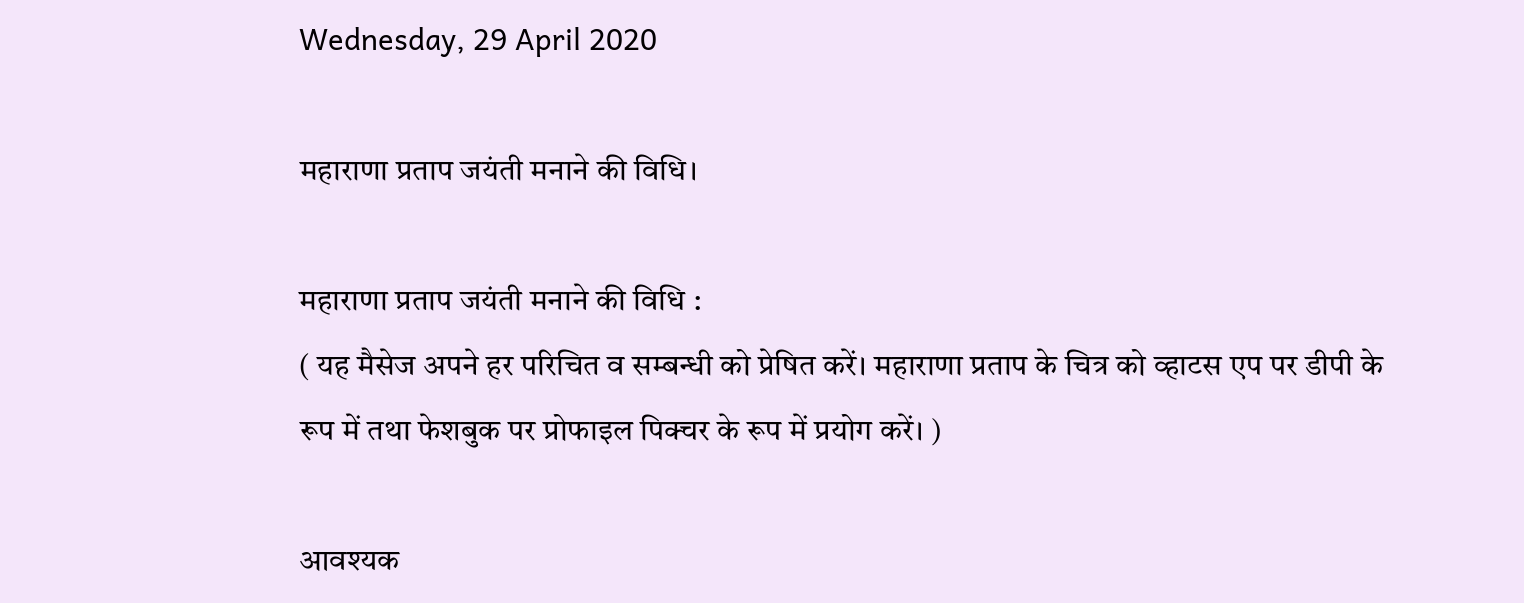Wednesday, 29 April 2020

महाराणा प्रताप जयंती मनाने की विधि।

महाराणा प्रताप जयंती मनाने की विधि :
( यह मैसेज अपने हर परिचित व सम्बन्धी को प्रेषित करें। महाराणा प्रताप के चित्र को व्हाटस एप पर डीपी के रूप में तथा फेशबुक पर प्रोफाइल पिक्चर के रूप में प्रयोग करें। )

आवश्यक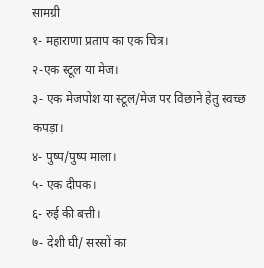सामग्री
१- महाराणा प्रताप का एक चित्र।
२-एक स्टूल या मेज।
३- एक मेजपोश या स्टूल/मेज पर विछाने हेतु स्वच्छ कपड़ा।
४- पुष्प/पुष्प माला।
५- एक दीपक।
६- रुई की बत्ती।
७- देशी घी/ सरसों का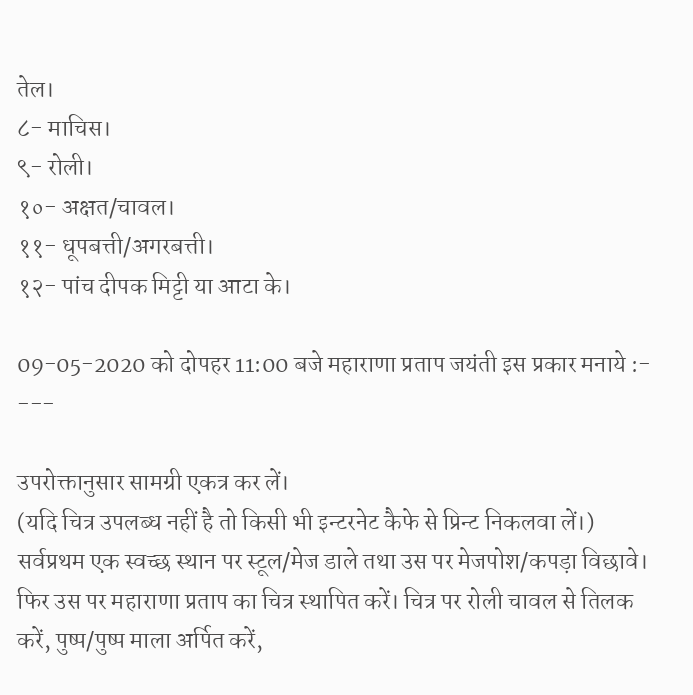तेल।
८- माचिस।
९- रोली।
१०- अक्षत/चावल।
११- धूपबत्ती/अगरबत्ती।
१२- पांच दीपक मिट्टी या आटा के।

09-05-2020 को दोपहर 11:00 बजे महाराणा प्रताप जयंती इस प्रकार मनाये :-
---

उपरोक्तानुसार सामग्री एकत्र कर लें।
(यदि चित्र उपलब्ध नहीं है तो किसी भी इन्टरनेट कैफे से प्रिन्ट निकलवा लें।)
सर्वप्रथम एक स्वच्छ स्थान पर स्टूल/मेज डाले तथा उस पर मेजपोश/कपड़ा विछावे। फिर उस पर महाराणा प्रताप का चित्र स्थापित करें। चित्र पर रोली चावल से तिलक करें, पुष्प/पुष्प माला अर्पित करें,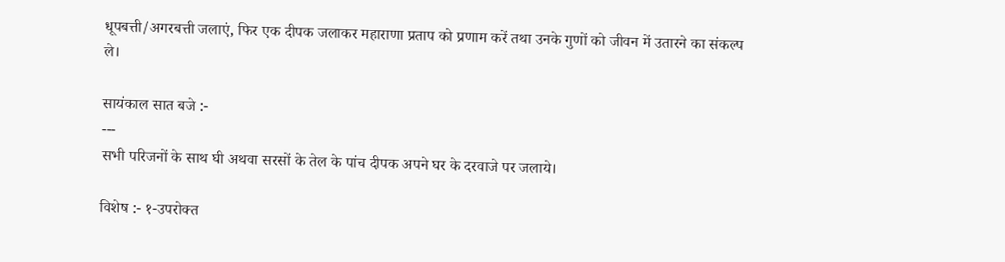धूपबत्ती/अगरबत्ती जलाएं, फिर एक दीपक जलाकर महाराणा प्रताप को प्रणाम करें तथा उनके गुणों को जीवन में उतारने का संकल्प ले।

सायंकाल सात बजे :-
---
सभी परिजनों के साथ घी अथवा सरसों के तेल के पांच दीपक अपने घर के दरवाजे पर जलाये।

विशेष :- १-उपरोक्त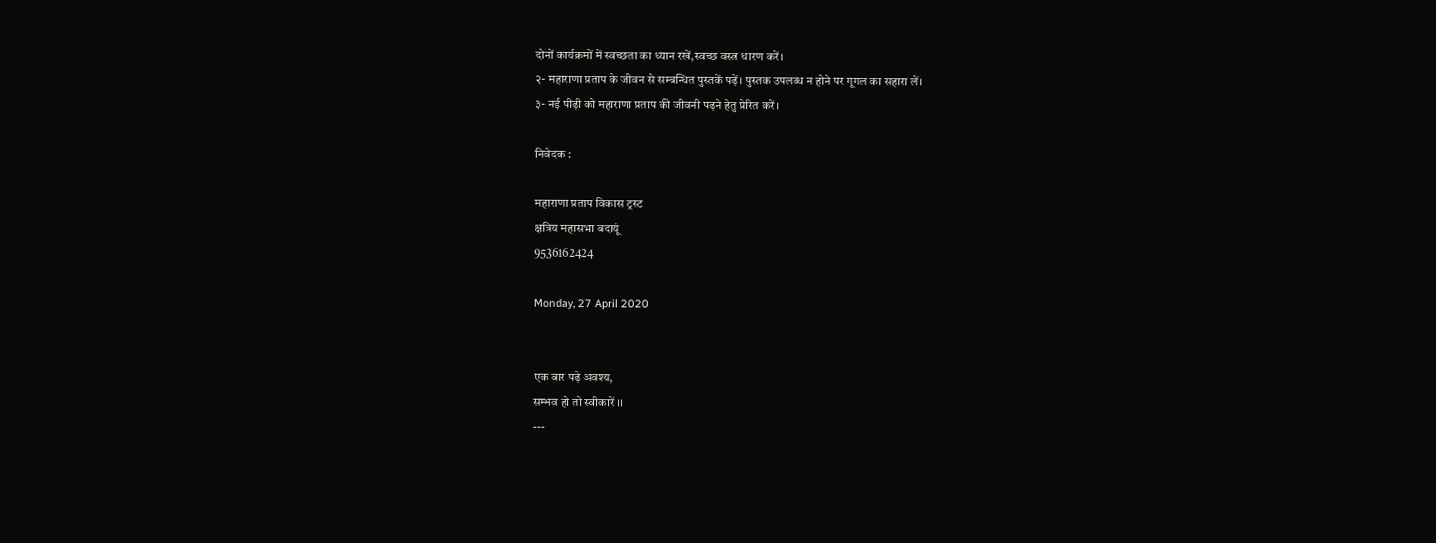दोनों कार्यक्रमों में स्वच्छता का ध्यान रखें,स्वच्छ वस्त्र धारण करें।
२- महाराणा प्रताप के जीवन से सम्बन्धित पुस्तकें पढ़ें। पुस्तक उपलब्ध न होने पर गूगल का सहारा लें।
३- नई पीढ़ी को महाराणा प्रताप की जीवनी पढ़ने हेतु प्रेरित करें।

निवेदक :

महाराणा प्रताप विकास ट्रस्ट
क्षत्रिय महासभा बदायूं
9536162424

Monday, 27 April 2020


एक बार पढ़े अवश्य,
सम्भव हो तो स्वीकारें ।।
---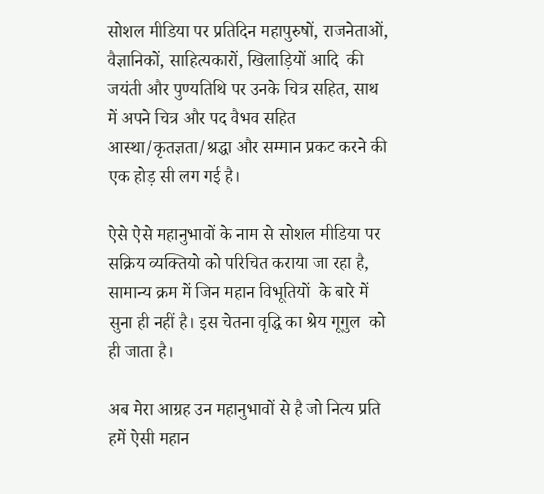सोशल मीडिया पर प्रतिदिन महापुरुषों, राजनेताओं, वैज्ञानिकों, साहित्यकारों, खिलाड़ियों आदि  की जयंती और पुण्यतिथि पर उनके चित्र सहित, साथ में अपने चित्र और पद वैभव सहित आस्था/कृतज्ञता/श्रद्धा और सम्मान प्रकट करने की एक होड़ सी लग गई है।

ऐसे ऐसे महानुभावों के नाम से सोशल मीडिया पर सक्रिय व्यक्तियो को परिचित कराया जा रहा है, सामान्य क्रम में जिन महान विभूतियों  के बारे में सुना ही नहीं है। इस चेतना वृद्धि का श्रेय गूगुल  को ही जाता है।

अब मेरा आग्रह उन महानुभावों से है जो नित्य प्रति हमें ऐसी महान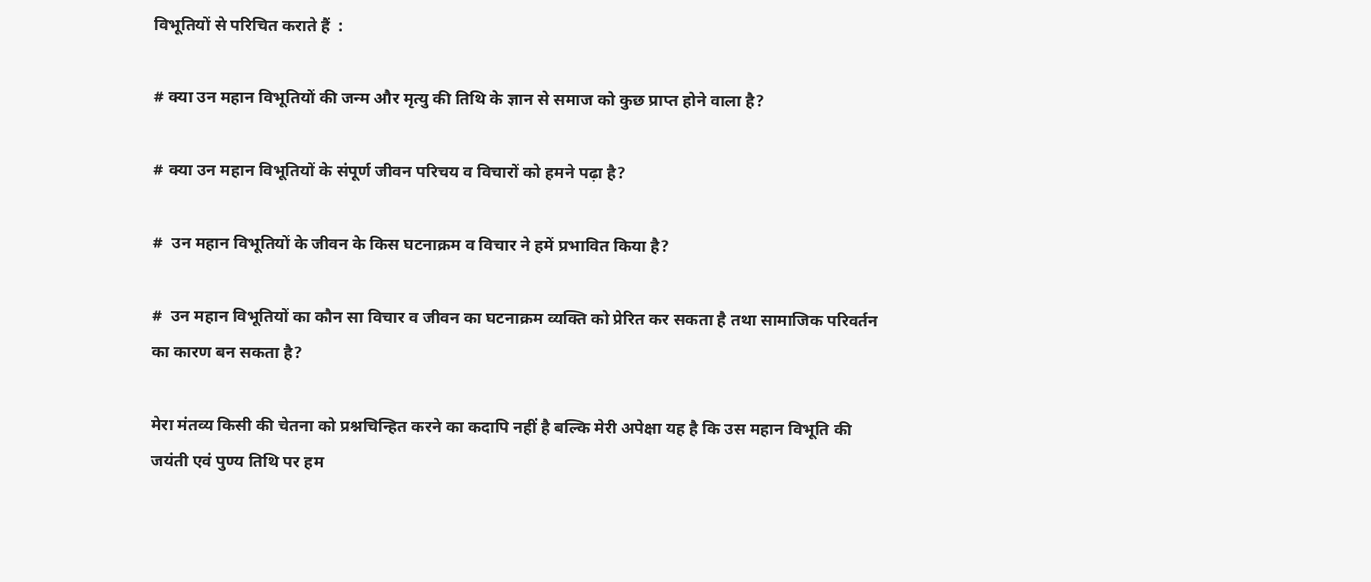विभूतियों से परिचित कराते हैं  :

# क्या उन महान विभूतियों की जन्म और मृत्यु की तिथि के ज्ञान से समाज को कुछ प्राप्त होने वाला है?

# क्या उन महान विभूतियों के संपूर्ण जीवन परिचय व विचारों को हमने पढ़ा है?

#  उन महान विभूतियों के जीवन के किस घटनाक्रम व विचार ने हमें प्रभावित किया है?

#  उन महान विभूतियों का कौन सा विचार व जीवन का घटनाक्रम व्यक्ति को प्रेरित कर सकता है तथा सामाजिक परिवर्तन का कारण बन सकता है?

मेरा मंतव्य किसी की चेतना को प्रश्नचिन्हित करने का कदापि नहीं है बल्कि मेरी अपेक्षा यह है कि उस महान विभूति की जयंती एवं पुण्य तिथि पर हम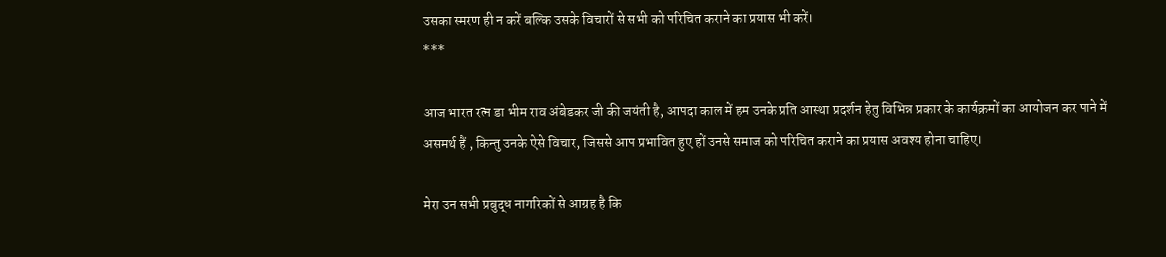उसका स्मरण ही न करें बल्कि उसके विचारों से सभी को परिचित कराने का प्रयास भी करें।
***

आज भारत रत्न डा भीम राव अंबेडकर जी की जयंती है, आपदा काल में हम उनके प्रति आस्था प्रदर्शन हेतु विभिन्न प्रकार के कार्यक्रमों का आयोजन कर पाने में असमर्थ हैं , किन्तु उनके ऐसे विचार, जिससे आप प्रभावित हुए हों उनसे समाज को परिचित कराने का प्रयास अवश्य होना चाहिए।

मेरा उन सभी प्रबुद्ध नागरिकों से आग्रह है कि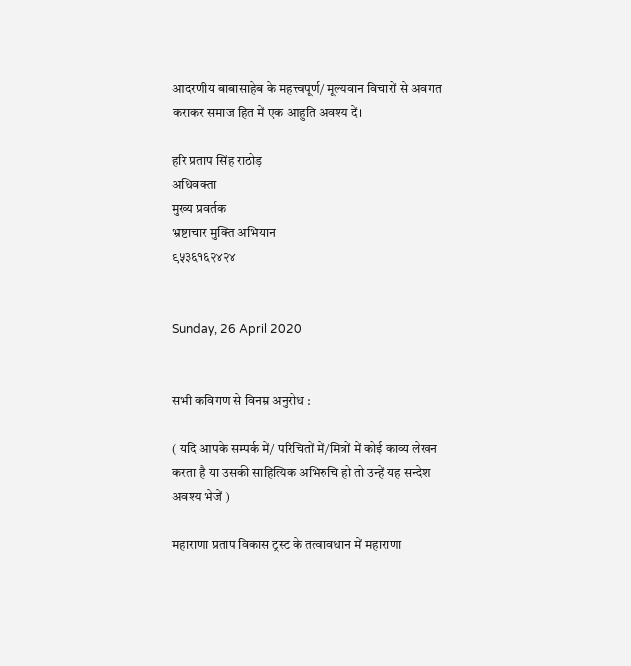आदरणीय बाबासाहेब के महत्त्वपूर्ण/ मूल्यवान विचारों से अवगत कराकर समाज हित में एक आहुति अवश्य दें।

हरि प्रताप सिंह राठोड़
अधिवक्ता
मुख्य प्रवर्तक
भ्रष्टाचार मुक्ति अभियान
९५३६१६२४२४


Sunday, 26 April 2020


सभी कविगण से विनम्र अनुरोध :

( यदि आपके सम्पर्क में/ परिचितों में/मित्रों में कोई काव्य लेखन करता है या उसकी साहित्यिक अभिरुचि हो तो उन्हें यह सन्देश अवश्य भेजें )

महाराणा प्रताप विकास ट्रस्ट के तत्वावधान में महाराणा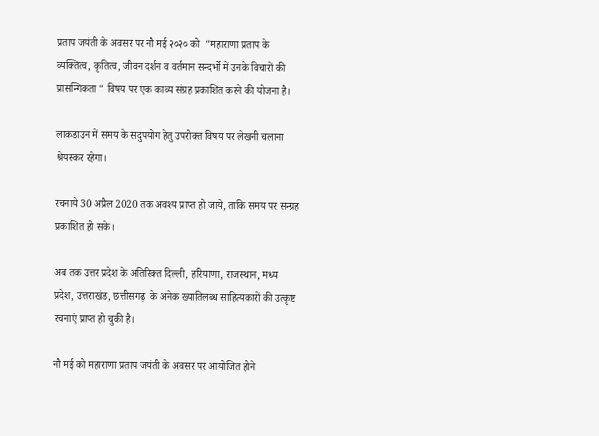प्रताप जयंती के अवसर पर नौ मई २०२० को  "महाराणा प्रताप के व्यक्तित्व, कृतित्व, जीवन दर्शन व वर्तमान सन्दर्भो में उनके विचारों की प्रासन्गिकता " विषय पर एक काव्य संग्रह प्रकाशित करने की योजना है।

लाकडाउन में समय के सदुपयोग हेतु उपरोक्त विषय पर लेखनी चलाना श्रेयस्कर रहेगा।

रचनाये 30 अप्रैल 2020 तक अवश्य प्राप्त हो जाये, ताकि समय पर सन्ग्रह प्रकाशित हो सके।

अब तक उत्तर प्रदेश के अतिरिक्त दिल्ली, हरियाणा, राजस्थान, मध्य प्रदेश, उत्तराखंड, छत्तीसगढ़  के अनेक ख्यातिलब्ध साहित्यकारों की उत्कृष्ट रचनाएं प्राप्त हो चुकी है।

नौ मई को महाराणा प्रताप जयंती के अवसर पर आयोजित होने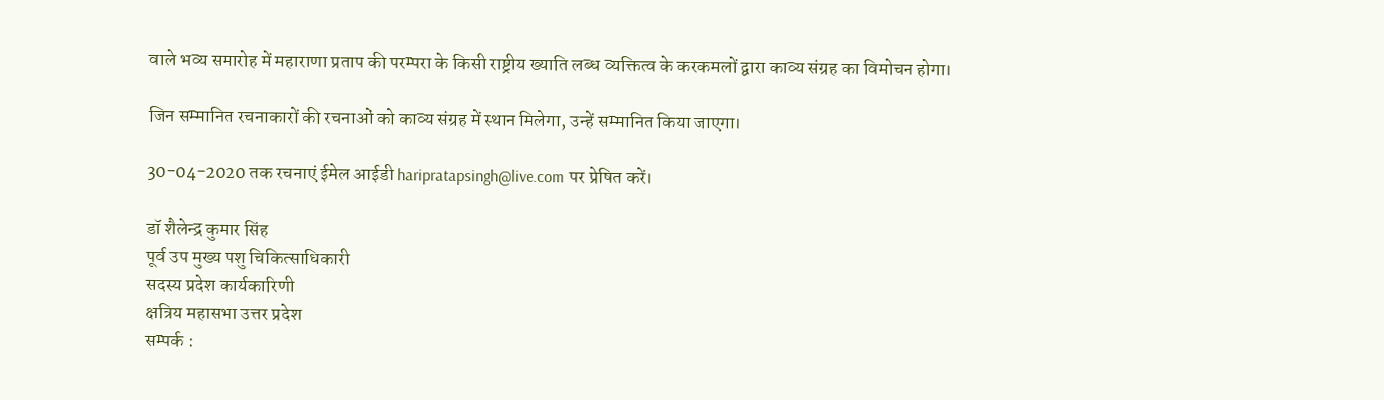वाले भव्य समारोह में महाराणा प्रताप की परम्परा के किसी राष्ट्रीय ख्याति लब्ध व्यक्तित्व के करकमलों द्वारा काव्य संग्रह का विमोचन होगा।

जिन सम्मानित रचनाकारों की रचनाओं को काव्य संग्रह में स्थान मिलेगा, उन्हें सम्मानित किया जाएगा।

30-04-2020 तक रचनाएं ईमेल आईडी haripratapsingh@live.com पर प्रेषित करें।

डॉ शैलेन्द्र कुमार सिंह
पूर्व उप मुख्य पशु चिकित्साधिकारी
सदस्य प्रदेश कार्यकारिणी
क्षत्रिय महासभा उत्तर प्रदेश
सम्पर्क :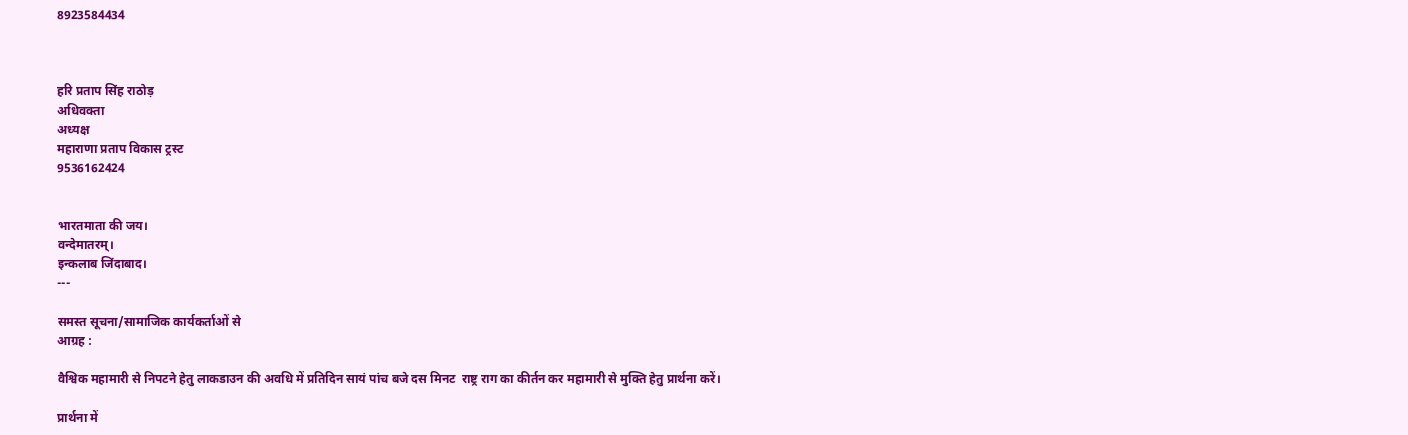8923584434



हरि प्रताप सिंह राठोड़
अधिवक्ता
अध्यक्ष
महाराणा प्रताप विकास ट्रस्ट
9536162424


भारतमाता की जय।
वन्देमातरम्।
इन्कलाब जिंदाबाद।
---

समस्त सूचना/सामाजिक कार्यकर्ताओं से
आग्रह :

वैश्विक महामारी से निपटने हेतु लाकडाउन की अवधि में प्रतिदिन सायं पांच बजे दस मिनट  राष्ट्र राग का कीर्तन कर महामारी से मुक्ति हेतु प्रार्थना करें।

प्रार्थना में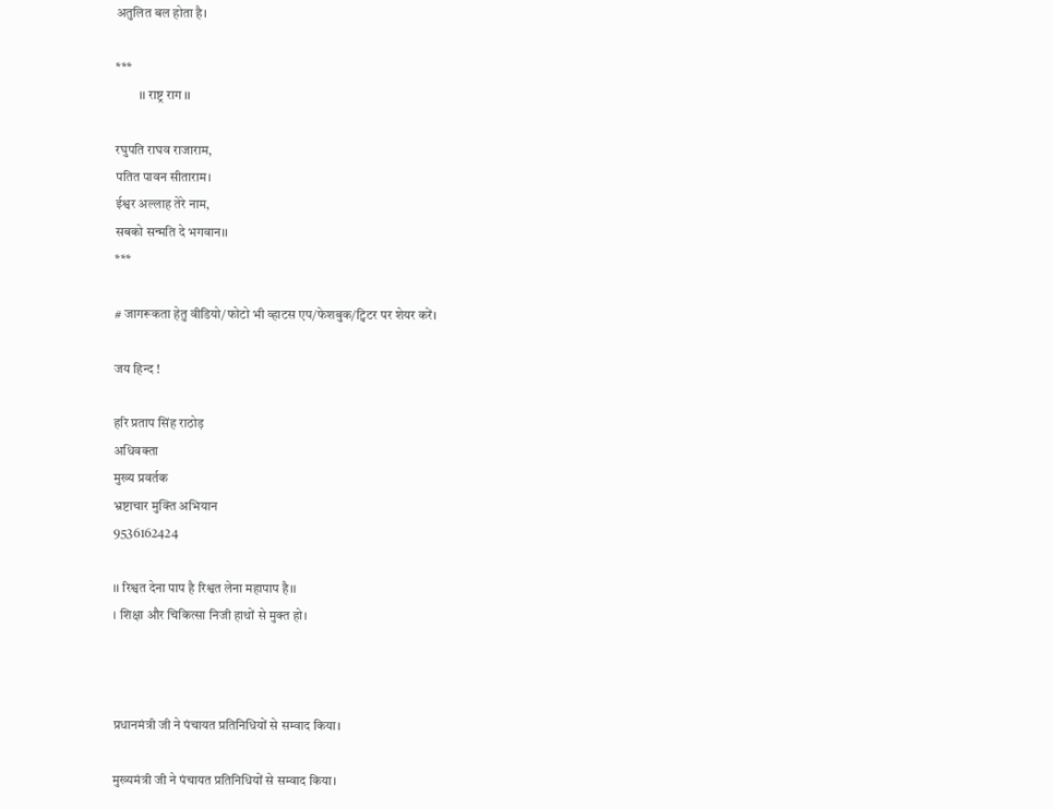अतुलित बल होता है।

***
         ।। राष्ट्र राग ।।

रघुपति राघव राजाराम,
पतित पावन सीताराम।
ईश्वर अल्लाह तेरे नाम,
सबको सन्मति दे भगवान।।
***

# जागरूकता हेतु वीडियो/फोटो भी व्हाटस एप/फेशबुक/ट्विटर पर शेयर करें।

जय हिन्द !

हरि प्रताप सिंह राठोड़
अधिवक्ता
मुख्य प्रवर्तक
भ्रष्टाचार मुक्ति अभियान
9536162424

।। रिश्वत देना पाप है रिश्वत लेना महापाप है।।
। शिक्षा और चिकित्सा निजी हाथों से मुक्त हो।



प्रधानमंत्री जी ने पंचायत प्रतिनिधियों से सम्वाद किया।

मुख्यमंत्री जी ने पंचायत प्रतिनिधियों से सम्वाद किया।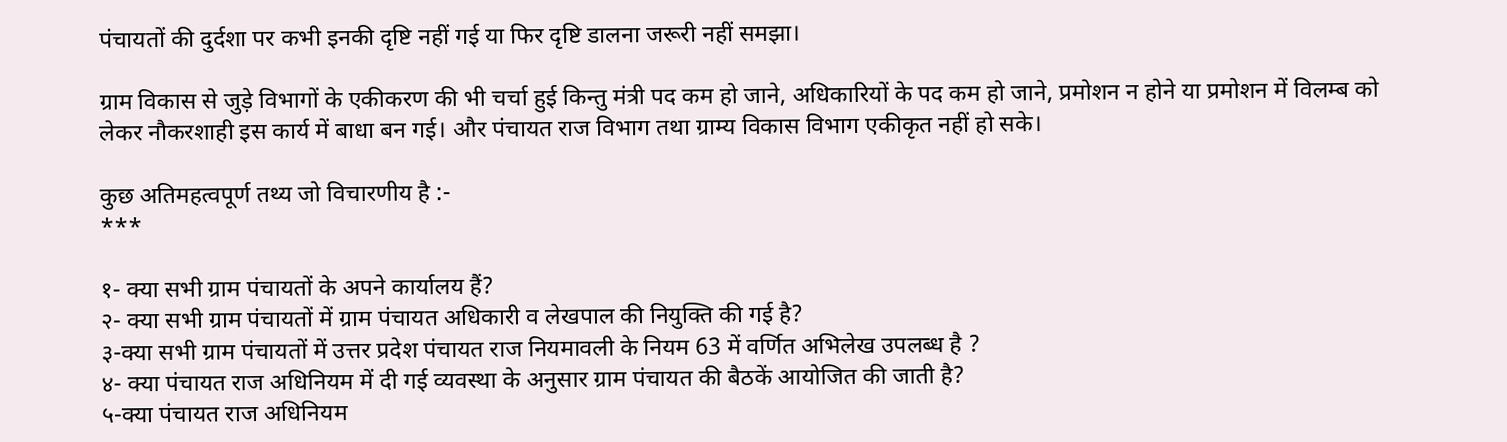पंचायतों की दुर्दशा पर कभी इनकी दृष्टि नहीं गई या फिर दृष्टि डालना जरूरी नहीं समझा।

ग्राम विकास से जुड़े विभागों के एकीकरण की भी चर्चा हुई किन्तु मंत्री पद कम हो जाने, अधिकारियों के पद कम हो जाने, प्रमोशन न होने या प्रमोशन में विलम्ब को लेकर नौकरशाही इस कार्य में बाधा बन गई। और पंचायत राज विभाग तथा ग्राम्य विकास विभाग एकीकृत नहीं हो सके।

कुछ अतिमहत्वपूर्ण तथ्य जो विचारणीय है :-
***

१- क्या सभी ग्राम पंचायतों के अपने कार्यालय हैं?
२- क्या सभी ग्राम पंचायतों में ग्राम पंचायत अधिकारी व लेखपाल की नियुक्ति की गई है?
३-क्या सभी ग्राम पंचायतों में उत्तर प्रदेश पंचायत राज नियमावली के नियम 63 में वर्णित अभिलेख उपलब्ध है ?
४- क्या पंचायत राज अधिनियम में दी गई व्यवस्था के अनुसार ग्राम पंचायत की बैठकें आयोजित की जाती है?
५-क्या पंचायत राज अधिनियम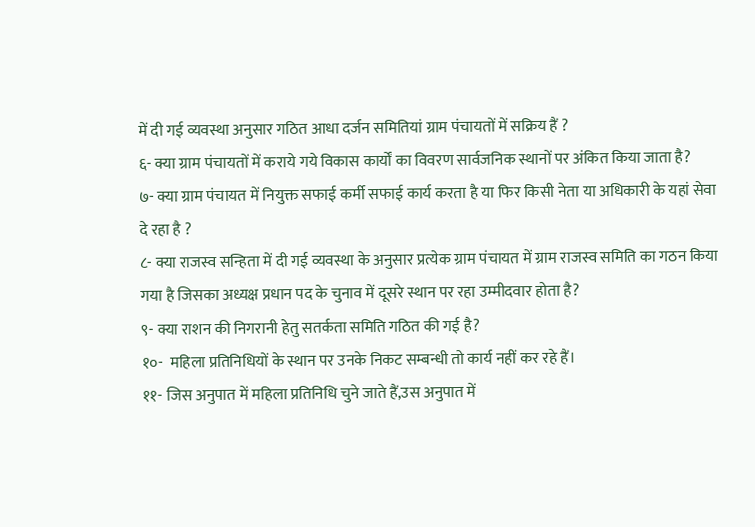में दी गई व्यवस्था अनुसार गठित आधा दर्जन समितियां ग्राम पंचायतों में सक्रिय हैं ?
६- क्या ग्राम पंचायतों में कराये गये विकास कार्यों का विवरण सार्वजनिक स्थानों पर अंकित किया जाता है?
७- क्या ग्राम पंचायत में नियुक्त सफाई कर्मी सफाई कार्य करता है या फिर किसी नेता या अधिकारी के यहां सेवा दे रहा है ?
८- क्या राजस्व सन्हिता में दी गई व्यवस्था के अनुसार प्रत्येक ग्राम पंचायत में ग्राम राजस्व समिति का गठन किया गया है जिसका अध्यक्ष प्रधान पद के चुनाव में दूसरे स्थान पर रहा उम्मीदवार होता है?
९- क्या राशन की निगरानी हेतु सतर्कता समिति गठित की गई है?
१०-  महिला प्रतिनिधियों के स्थान पर उनके निकट सम्बन्धी तो कार्य नहीं कर रहे हैं।
११- जिस अनुपात में महिला प्रतिनिधि चुने जाते हैं,उस अनुपात में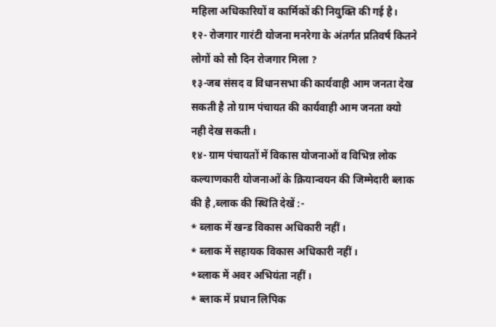महिला अधिकारियों व कार्मिकों की नियुक्ति की गई है।
१२- रोजगार गारंटी योजना मनरेगा के अंतर्गत प्रतिवर्ष कितने लोगों को सौ दिन रोजगार मिला ?
१३-जब संसद व विधानसभा की कार्यवाही आम जनता देख सकती है तो ग्राम पंचायत की कार्यवाही आम जनता क्यो नही देख सकती।
१४- ग्राम पंचायतों में विकास योजनाओं व विभिन्न लोक कल्याणकारी योजनाओं के क्रियान्वयन की जिम्मेदारी ब्लाक की है ,ब्लाक की स्थिति देखें :-
* ब्लाक में खन्ड विकास अधिकारी नहीं।
* ब्लाक में सहायक विकास अधिकारी नहीं।
*ब्लाक में अवर अभियंता नहीं।
* ब्लाक में प्रधान लिपिक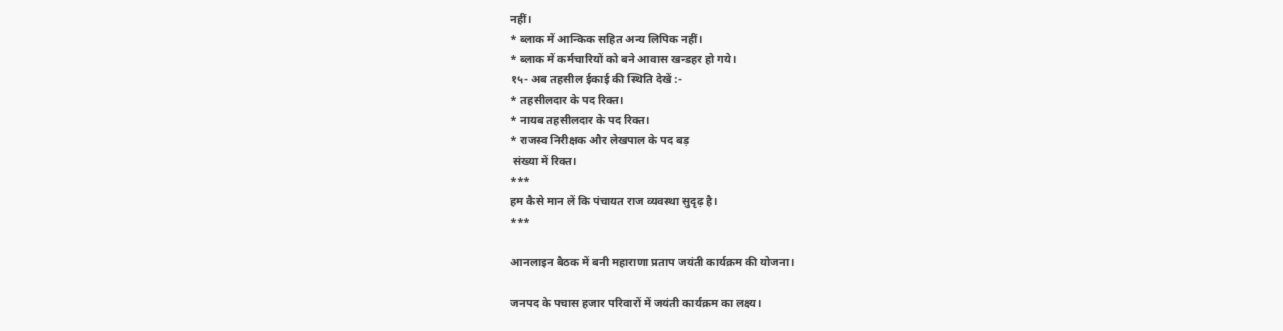नहीं।
* ब्लाक में आन्किक सहित अन्य लिपिक नहीं।
* ब्लाक में कर्मचारियों को बने आवास खन्डहर हो गये।
१५- अब तहसील ईकाई की स्थिति देखें :-
* तहसीलदार के पद रिक्त।
* नायब तहसीलदार के पद रिक्त।
* राजस्व निरीक्षक और लेखपाल के पद बड़
 संख्या में रिक्त।
***
हम कैसे मान लें कि पंचायत राज व्यवस्था सुदृढ़ है।
***

आनलाइन बैठक में बनी महाराणा प्रताप जयंती कार्यक्रम की योजना।

जनपद के पचास हजार परिवारों में जयंती कार्यक्रम का लक्ष्य।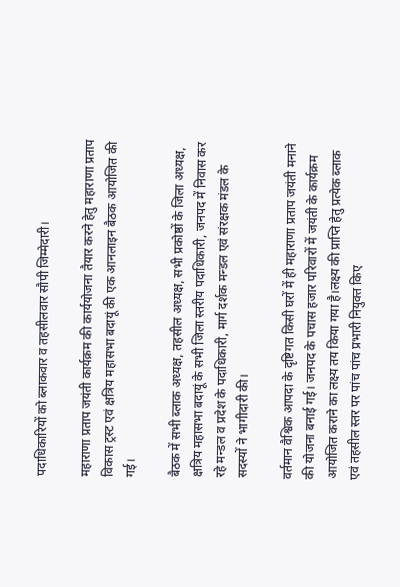पदाधिकारियों को ब्लाकवार व तहसीलवार सौपी जिम्मेदारी।

महाराणा प्रताप जयंती कार्यक्रम की कार्ययोजना तैयार करने हेतु महाराणा प्रताप विकास ट्रस्ट एवं क्षत्रिय महासभा बदायूं की एक आनलाइन बैठक आयोजित की गई।

बैठक में सभी ब्लाक अध्यक्ष, तहसील अध्यक्ष, सभी प्रकोष्ठों के जिला अध्यक्ष, क्षत्रिय महासभा बदायूं के सभी जिला स्तरीय पदाधिकारी, जनपद में निवास कर रहे मन्डल व प्रदेश के पदाधिकारी, मार्ग दर्शक मन्डल एवं संरक्षक मंडल के सदस्यों ने भागीदारी की।

वर्तमान वैश्विक आपदा के दृष्टिगत किसी घरों में ही महाराणा प्रताप जयंती मनाने की योजना बनाई गई। जनपद के पचास हजार परिवारों में जयंती के कार्यक्रम आयोजित कराने का लक्ष्य तय किया गया है।लक्ष्य की प्राप्ति हेतु प्रत्येक ब्लाक एवं तहसील स्तर पर पांच पांच प्रभारी नियुक्त किए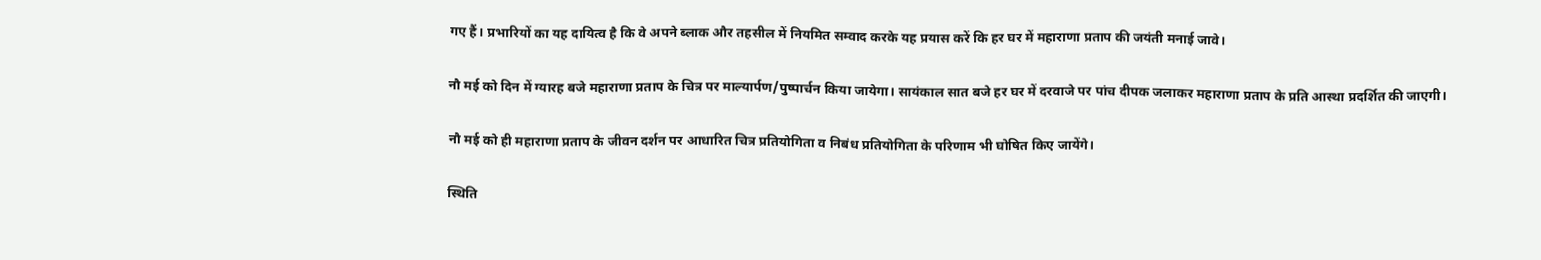गए हैं। प्रभारियों का यह दायित्व है कि वे अपने ब्लाक और तहसील में नियमित सम्वाद करके यह प्रयास करें कि हर घर में महाराणा प्रताप की जयंती मनाई जावे।

नौ मई को दिन में ग्यारह बजे महाराणा प्रताप के चित्र पर माल्यार्पण/पुष्पार्चन किया जायेगा। सायंकाल सात बजे हर घर में दरवाजे पर पांच दीपक जलाकर महाराणा प्रताप के प्रति आस्था प्रदर्शित की जाएगी।

नौ मई को ही महाराणा प्रताप के जीवन दर्शन पर आधारित चित्र प्रतियोगिता व निबंध प्रतियोगिता के परिणाम भी घोषित किए जायेंगे।

स्थिति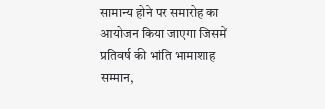सामान्य होने पर समारोह का आयोजन किया जाएगा जिसमें प्रतिवर्ष की भांति भामाशाह सम्मान,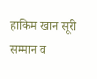हाकिम खान सूरी सम्मान व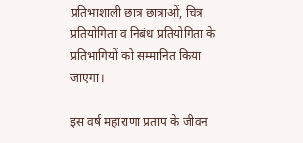प्रतिभाशाली छात्र छात्राओं, चित्र प्रतियोगिता व निबंध प्रतियोगिता के प्रतिभागियों को सम्मानित किया जाएगा।

इस वर्ष महाराणा प्रताप के जीवन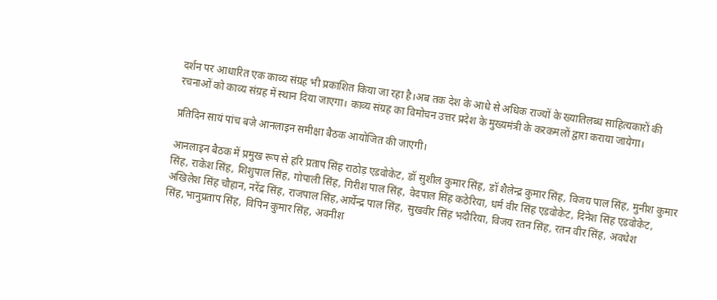दर्शन पर आधारित एक काव्य संग्रह भी प्रकाशित किया जा रहा है।अब तक देश के आधे से अधिक राज्यों के ख्यातिलब्ध साहित्यकारों की रचनाओं को काव्य संग्रह में स्थान दिया जाएगा। काव्य संग्रह का विमोचन उत्तर प्रदेश के मुख्यमंत्री के करकमलों द्वारा कराया जायेगा।

प्रतिदिन सायं पांच बजे आनलाइन समीक्षा बैठक आयोजित की जाएगी।

आनलाइन बैठक में प्रमुख रूप से हरि प्रताप सिंह राठोड़ एडवोकेट, डॉ सुशील कुमार सिंह, डॉ शैलेन्द्र कुमार सिंह, विजय पाल सिंह, मुनीश कुमार सिंह, राकेश सिंह, शिशुपाल सिंह, गोपाली सिंह, गिरीश पाल सिंह, वेदपाल सिंह कठेरिया, धर्म वीर सिंह एडवोकेट, दिनेश सिंह एडवोकेट, अखिलेश सिंह चौहान, नरेंद्र सिंह, राजपाल सिंह,आर्येन्द्र पाल सिंह, सुखवीर सिंह भदौरिया, विजय रतन सिंह, रतन वीर सिंह, अवधेश सिंह,भानुप्रताप सिंह, विपिन कुमार सिंह, अवनीश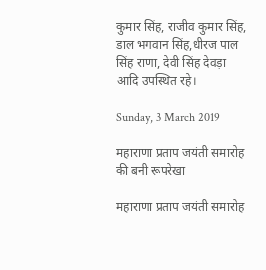कुमार सिंह, राजीव कुमार सिंह, डाल भगवान सिंह,धीरज पाल सिंह राणा, देवी सिंह देवड़ा आदि उपस्थित रहे।

Sunday, 3 March 2019

महाराणा प्रताप जयंती समारोह की बनी रूपरेखा

महाराणा प्रताप जयंती समारोह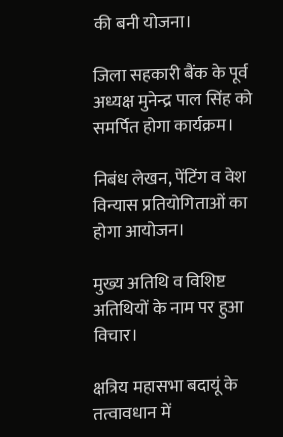की बनी योजना।

जिला सहकारी बैंक के पूर्व अध्यक्ष मुनेन्द्र पाल सिंह को समर्पित होगा कार्यक्रम।

निबंध लेखन, पेंटिंग व वेश विन्यास प्रतियोगिताओं का होगा आयोजन।

मुख्य अतिथि व विशिष्ट अतिथियों के नाम पर हुआ विचार।

क्षत्रिय महासभा बदायूं के तत्वावधान में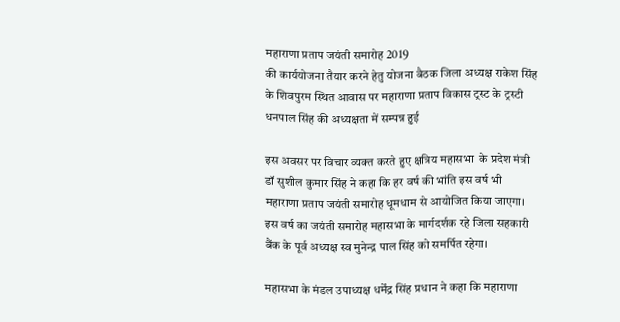महाराणा प्रताप जयंती समारोह 2019
की कार्ययोजना तैयार करने हेतु योजना बैठक जिला अध्यक्ष राकेश सिंह के शिवपुरम स्थित आवास पर महाराणा प्रताप विकास ट्रस्ट के ट्रस्टी धनपाल सिंह की अध्यक्षता में सम्पन्न हुई

इस अवसर पर विचार व्यक्त करते हुए क्षत्रिय महासभा  के प्रदेश मंत्री डॉ सुशील कुमार सिंह ने कहा कि हर वर्ष की भांति इस वर्ष भी महाराणा प्रताप जयंती समारोह धूमधाम से आयोजित किया जाएगा। इस वर्ष का जयंती समारोह महासभा के मार्गदर्शक रहे जिला सहकारी बैंक के पूर्व अध्यक्ष स्व मुनेन्द्र पाल सिंह को समर्पित रहेगा।

महासभा के मंडल उपाध्यक्ष धर्मेंद्र सिंह प्रधान ने कहा कि महाराणा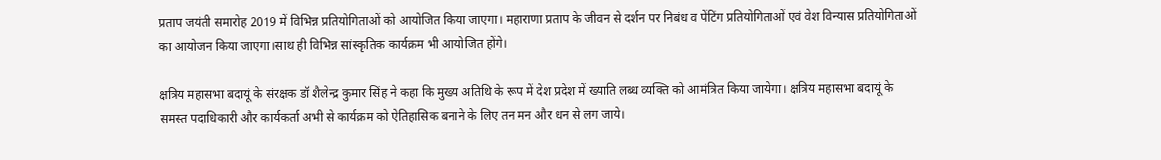प्रताप जयंती समारोह 2019 में विभिन्न प्रतियोगिताओं को आयोजित किया जाएगा। महाराणा प्रताप के जीवन से दर्शन पर निबंध व पेंटिंग प्रतियोगिताओं एवं वेश विन्यास प्रतियोगिताओं का आयोजन किया जाएगा।साथ ही विभिन्न सांस्कृतिक कार्यक्रम भी आयोजित होंगे।

क्षत्रिय महासभा बदायूं के संरक्षक डॉ शैलेन्द्र कुमार सिंह ने कहा कि मुख्य अतिथि के रूप में देश प्रदेश में ख्याति लब्ध व्यक्ति को आमंत्रित किया जायेगा। क्षत्रिय महासभा बदायूं के समस्त पदाधिकारी और कार्यकर्ता अभी से कार्यक्रम को ऐतिहासिक बनाने के लिए तन मन और धन से लग जाये।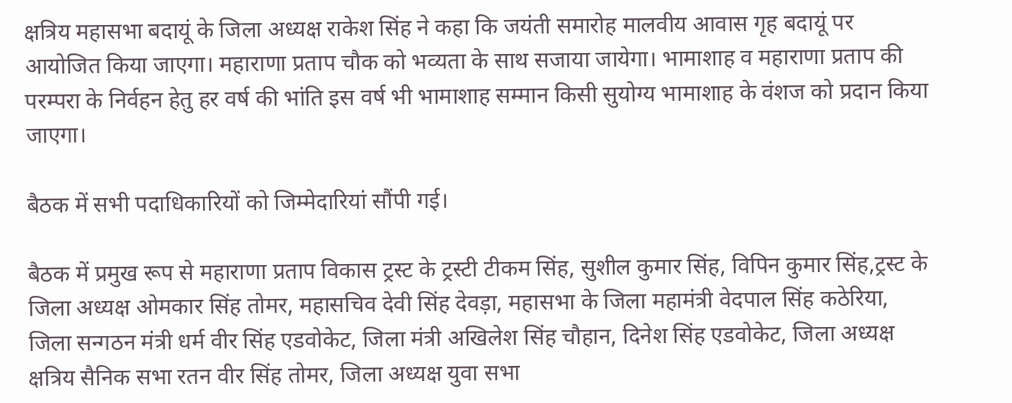क्षत्रिय महासभा बदायूं के जिला अध्यक्ष राकेश सिंह ने कहा कि जयंती समारोह मालवीय आवास गृह बदायूं पर आयोजित किया जाएगा। महाराणा प्रताप चौक को भव्यता के साथ सजाया जायेगा। भामाशाह व महाराणा प्रताप की परम्परा के निर्वहन हेतु हर वर्ष की भांति इस वर्ष भी भामाशाह सम्मान किसी सुयोग्य भामाशाह के वंशज को प्रदान किया जाएगा।

बैठक में सभी पदाधिकारियों को जिम्मेदारियां सौंपी गई।

बैठक में प्रमुख रूप से महाराणा प्रताप विकास ट्रस्ट के ट्रस्टी टीकम सिंह, सुशील कुमार सिंह, विपिन कुमार सिंह,ट्रस्ट के जिला अध्यक्ष ओमकार सिंह तोमर, महासचिव देवी सिंह देवड़ा, महासभा के जिला महामंत्री वेदपाल सिंह कठेरिया, जिला सन्गठन मंत्री धर्म वीर सिंह एडवोकेट, जिला मंत्री अखिलेश सिंह चौहान, दिनेश सिंह एडवोकेट, जिला अध्यक्ष क्षत्रिय सैनिक सभा रतन वीर सिंह तोमर, जिला अध्यक्ष युवा सभा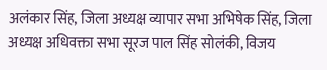अलंकार सिंह, जिला अध्यक्ष व्यापार सभा अभिषेक सिंह, जिला अध्यक्ष अधिवक्ता सभा सूरज पाल सिंह सोलंकी, विजय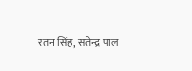रतन सिंह, सतेन्द्र पाल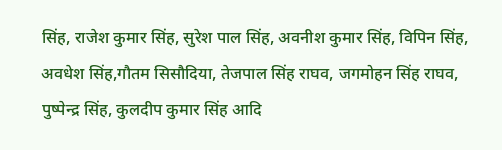सिंह, राजेश कुमार सिंह, सुरेश पाल सिंह, अवनीश कुमार सिंह, विपिन सिंह, अवधेश सिंह,गौतम सिसौदिया, तेजपाल सिंह राघव, जगमोहन सिंह राघव, पुष्पेन्द्र सिंह, कुलदीप कुमार सिंह आदि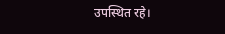उपस्थित रहे।